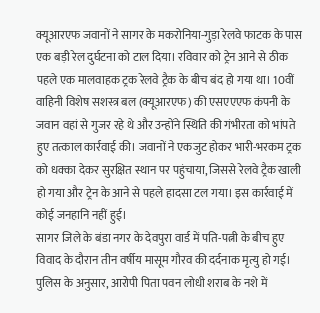क्यूआरएफ जवानों ने सागर के मकरोनिया-गुड़ा रेलवे फाटक के पास एक बड़ी रेल दुर्घटना को टाल दिया। रविवार को ट्रेन आने से ठीक पहले एक मालवाहक ट्रक रेलवे ट्रैक के बीच बंद हो गया था। 10वीं वाहिनी विशेष सशस्त्र बल (क्यूआरएफ) की एसएएएफ कंपनी के जवान वहां से गुजर रहे थे और उन्होंने स्थिति की गंभीरता को भांपते हुए तत्काल कार्रवाई की। जवानों ने एकजुट होकर भारी-भरकम ट्रक को धक्का देकर सुरक्षित स्थान पर पहुंचाया, जिससे रेलवे ट्रैक खाली हो गया और ट्रेन के आने से पहले हादसा टल गया। इस कार्रवाई में कोई जनहानि नहीं हुई।
सागर जिले के बंडा नगर के देवपुरा वार्ड में पति-पत्नी के बीच हुए विवाद के दौरान तीन वर्षीय मासूम गौरव की दर्दनाक मृत्यु हो गई। पुलिस के अनुसार, आरोपी पिता पवन लोधी शराब के नशे में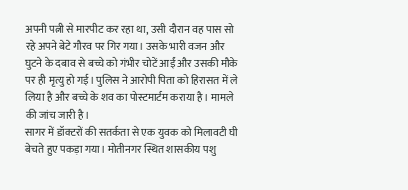अपनी पत्नी से मारपीट कर रहा था, उसी दौरान वह पास सो रहे अपने बेटे गौरव पर गिर गया। उसके भारी वजन और घुटने के दबाव से बच्चे को गंभीर चोटें आईं और उसकी मौके पर ही मृत्यु हो गई। पुलिस ने आरोपी पिता को हिरासत में ले लिया है और बच्चे के शव का पोस्टमार्टम कराया है। मामले की जांच जारी है।
सागर में डॉक्टरों की सतर्कता से एक युवक को मिलावटी घी बेचते हुए पकड़ा गया। मोतीनगर स्थित शासकीय पशु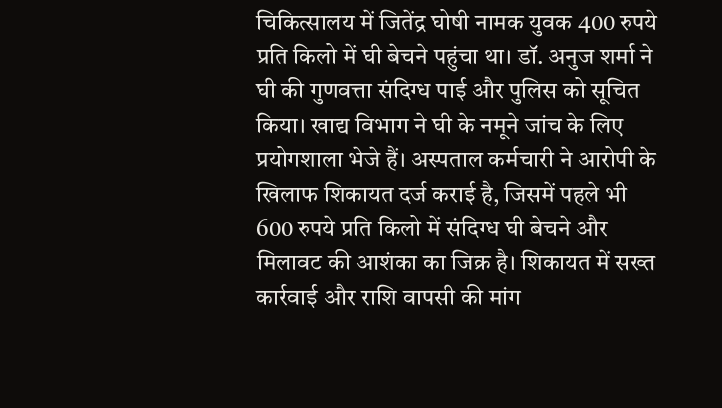चिकित्सालय में जितेंद्र घोषी नामक युवक 400 रुपये प्रति किलो में घी बेचने पहुंचा था। डॉ. अनुज शर्मा ने घी की गुणवत्ता संदिग्ध पाई और पुलिस को सूचित किया। खाद्य विभाग ने घी के नमूने जांच के लिए प्रयोगशाला भेजे हैं। अस्पताल कर्मचारी ने आरोपी के खिलाफ शिकायत दर्ज कराई है, जिसमें पहले भी 600 रुपये प्रति किलो में संदिग्ध घी बेचने और मिलावट की आशंका का जिक्र है। शिकायत में सख्त कार्रवाई और राशि वापसी की मांग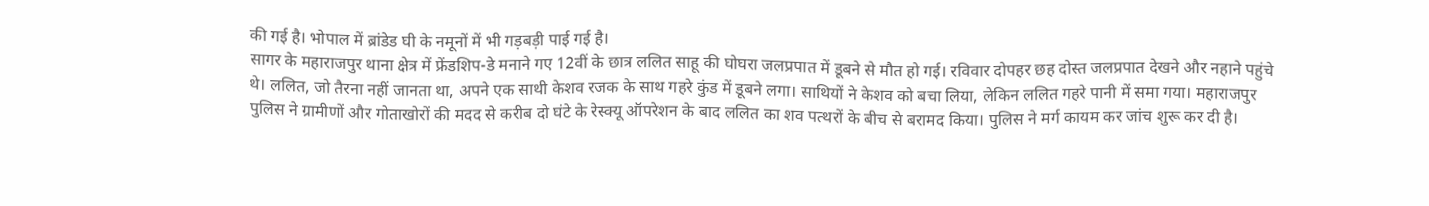की गई है। भोपाल में ब्रांडेड घी के नमूनों में भी गड़बड़ी पाई गई है।
सागर के महाराजपुर थाना क्षेत्र में फ्रेंडशिप-डे मनाने गए 12वीं के छात्र ललित साहू की घोघरा जलप्रपात में डूबने से मौत हो गई। रविवार दोपहर छह दोस्त जलप्रपात देखने और नहाने पहुंचे थे। ललित, जो तैरना नहीं जानता था, अपने एक साथी केशव रजक के साथ गहरे कुंड में डूबने लगा। साथियों ने केशव को बचा लिया, लेकिन ललित गहरे पानी में समा गया। महाराजपुर पुलिस ने ग्रामीणों और गोताखोरों की मदद से करीब दो घंटे के रेस्क्यू ऑपरेशन के बाद ललित का शव पत्थरों के बीच से बरामद किया। पुलिस ने मर्ग कायम कर जांच शुरू कर दी है।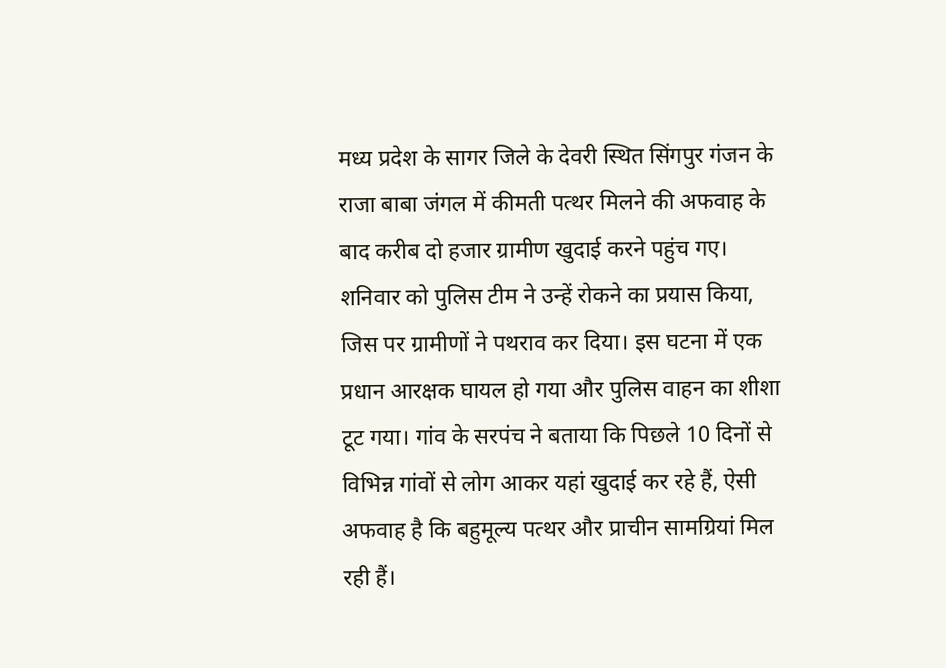मध्य प्रदेश के सागर जिले के देवरी स्थित सिंगपुर गंजन के राजा बाबा जंगल में कीमती पत्थर मिलने की अफवाह के बाद करीब दो हजार ग्रामीण खुदाई करने पहुंच गए। शनिवार को पुलिस टीम ने उन्हें रोकने का प्रयास किया, जिस पर ग्रामीणों ने पथराव कर दिया। इस घटना में एक प्रधान आरक्षक घायल हो गया और पुलिस वाहन का शीशा टूट गया। गांव के सरपंच ने बताया कि पिछले 10 दिनों से विभिन्न गांवों से लोग आकर यहां खुदाई कर रहे हैं, ऐसी अफवाह है कि बहुमूल्य पत्थर और प्राचीन सामग्रियां मिल रही हैं।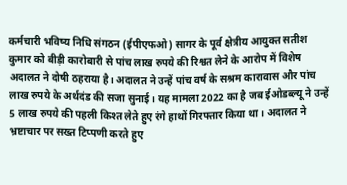कर्मचारी भविष्य निधि संगठन (ईपीएफओ) सागर के पूर्व क्षेत्रीय आयुक्त सतीश कुमार को बीड़ी कारोबारी से पांच लाख रुपये की रिश्वत लेने के आरोप में विशेष अदालत ने दोषी ठहराया है। अदालत ने उन्हें पांच वर्ष के सश्रम कारावास और पांच लाख रुपये के अर्थदंड की सजा सुनाई। यह मामला 2022 का है जब ईओडब्ल्यू ने उन्हें 5 लाख रुपये की पहली किश्त लेते हुए रंगे हाथों गिरफ्तार किया था। अदालत ने भ्रष्टाचार पर सख्त टिप्पणी करते हुए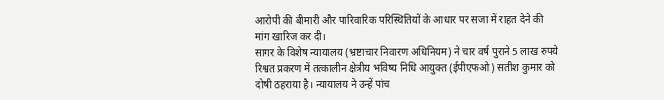आरोपी की बीमारी और पारिवारिक परिस्थितियों के आधार पर सजा में राहत देने की मांग खारिज कर दी।
सागर के विशेष न्यायालय (भ्रष्टाचार निवारण अधिनियम) ने चार वर्ष पुराने 5 लाख रुपये रिश्वत प्रकरण में तत्कालीन क्षेत्रीय भविष्य निधि आयुक्त (ईपीएफओ) सतीश कुमार को दोषी ठहराया है। न्यायालय ने उन्हें पांच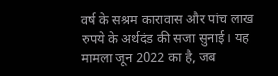वर्ष के सश्रम कारावास और पांच लाख रुपये के अर्थदंड की सजा सुनाई। यह मामला जून 2022 का है, जब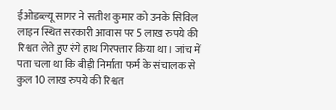ईओडब्ल्यू सागर ने सतीश कुमार को उनके सिविल लाइन स्थित सरकारी आवास पर 5 लाख रुपये की रिश्वत लेते हुए रंगे हाथ गिरफ्तार किया था। जांच में पता चला था कि बीड़ी निर्माता फर्म के संचालक से कुल 10 लाख रुपये की रिश्वत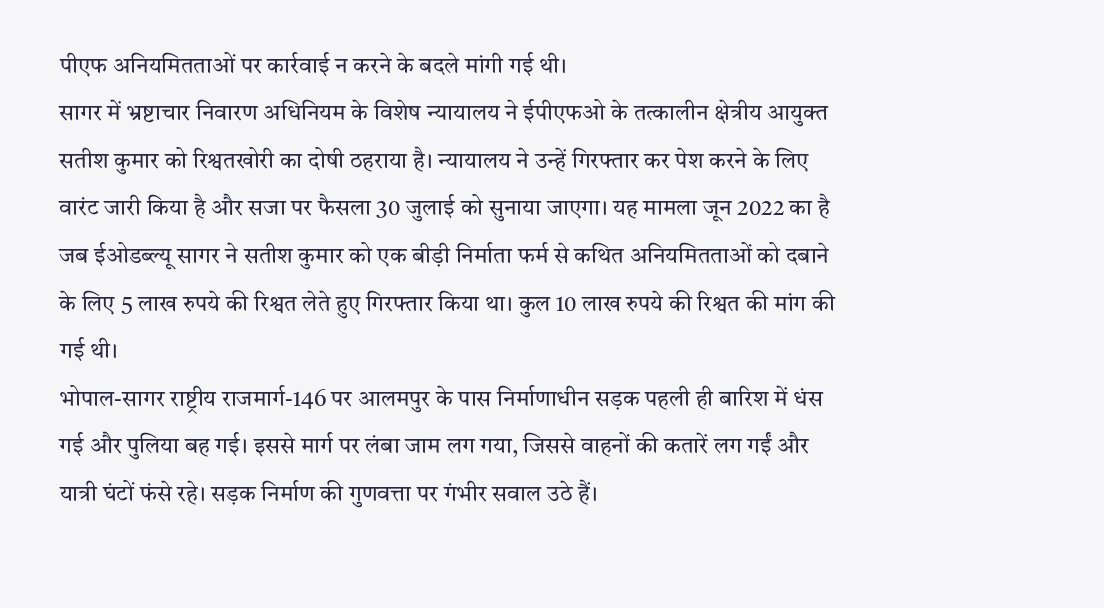पीएफ अनियमितताओं पर कार्रवाई न करने के बदले मांगी गई थी।
सागर में भ्रष्टाचार निवारण अधिनियम के विशेष न्यायालय ने ईपीएफओ के तत्कालीन क्षेत्रीय आयुक्त सतीश कुमार को रिश्वतखोरी का दोषी ठहराया है। न्यायालय ने उन्हें गिरफ्तार कर पेश करने के लिए वारंट जारी किया है और सजा पर फैसला 30 जुलाई को सुनाया जाएगा। यह मामला जून 2022 का है जब ईओडब्ल्यू सागर ने सतीश कुमार को एक बीड़ी निर्माता फर्म से कथित अनियमितताओं को दबाने के लिए 5 लाख रुपये की रिश्वत लेते हुए गिरफ्तार किया था। कुल 10 लाख रुपये की रिश्वत की मांग की गई थी।
भोपाल-सागर राष्ट्रीय राजमार्ग-146 पर आलमपुर के पास निर्माणाधीन सड़क पहली ही बारिश में धंस गई और पुलिया बह गई। इससे मार्ग पर लंबा जाम लग गया, जिससे वाहनों की कतारें लग गईं और यात्री घंटों फंसे रहे। सड़क निर्माण की गुणवत्ता पर गंभीर सवाल उठे हैं।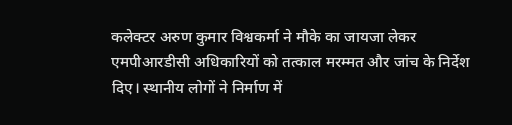कलेक्टर अरुण कुमार विश्वकर्मा ने मौके का जायजा लेकर एमपीआरडीसी अधिकारियों को तत्काल मरम्मत और जांच के निर्देश दिए। स्थानीय लोगों ने निर्माण में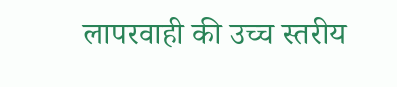लापरवाही की उच्च स्तरीय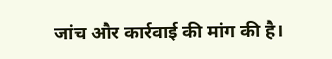जांच और कार्रवाई की मांग की है।